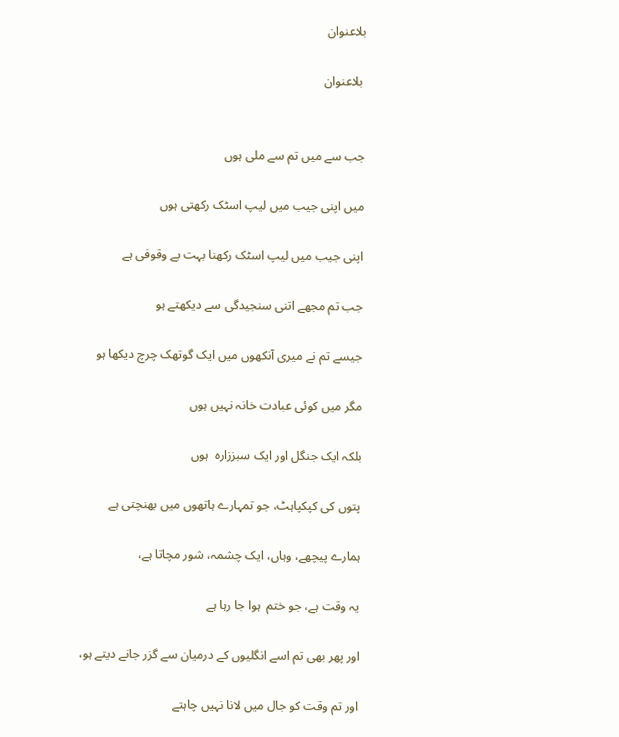بلاعنوان

 بلاعنوان


جب سے میں تم سے ملی ہوں

میں اپنی جیب میں لیپ اسٹک رکھتی ہوں

اپنی جیب میں لیپ اسٹک رکھنا بہت بے وقوفی ہے

جب تم مجھے اتنی سنجیدگی سے دیکھتے ہو

جیسے تم نے میری آنکھوں میں ایک گوتھک چرچ دیکھا ہو

مگر میں کوئی عبادت خانہ نہیں ہوں

بلکہ ایک جنگل اور ایک سبززارہ  ہوں

پتوں کی کپکپاہٹ، جو تمہارے ہاتھوں میں بھنچتی ہے

ہمارے پیچھے، وہاں، ایک چشمہ، شور مچاتا ہے،

یہ وقت ہے، جو ختم  ہوا جا رہا ہے

اور پھر بھی تم اسے انگلیوں کے درمیان سے گزر جانے دیتے ہو،

اور تم وقت کو جال میں لانا نہیں چاہتے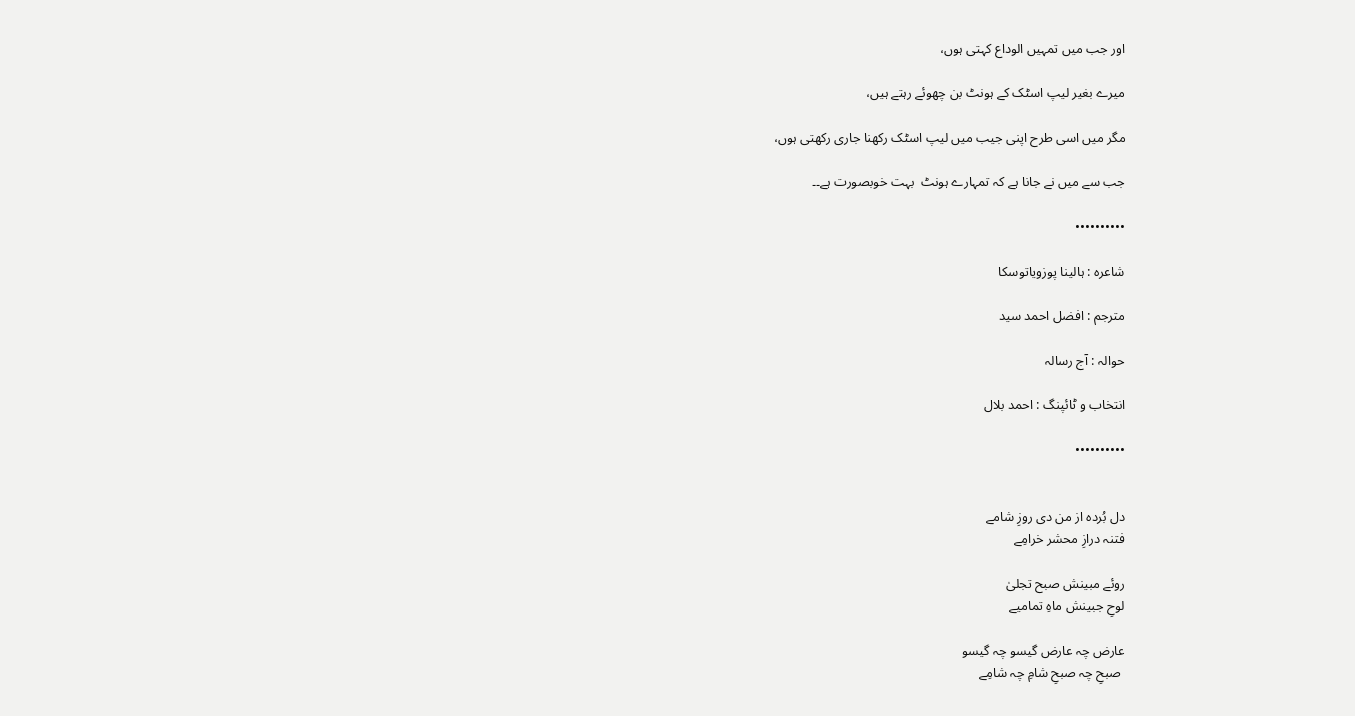اور جب میں تمہیں الوداع کہتی ہوں،

میرے بغیر لیپ اسٹک کے ہونٹ بن چھوئے رہتے ہیں،

مگر میں اسی طرح اپنی جیب میں لیپ اسٹک رکھنا جاری رکھتی ہوں،

جب سے میں نے جانا ہے کہ تمہارے ہونٹ  بہت خوبصورت ہے۔۔

••••••••••

شاعرہ : ہالینا پوزویاتوسکا

مترجم : افضل احمد سید

حوالہ : آج رسالہ

انتخاب و ٹائپنگ : احمد بلال

••••••••••


دل بُردہ از من دی روزِ شامے
فتنہ درازِ محشر خرامِے

روئے مبینش صبح تجلیٰ
لوحِ جبینش ماہِ تمامیے

عارض چہ عارض گیسو چہ گیسو
 صبحِ چہ صبحِ شامِ چہ شامِے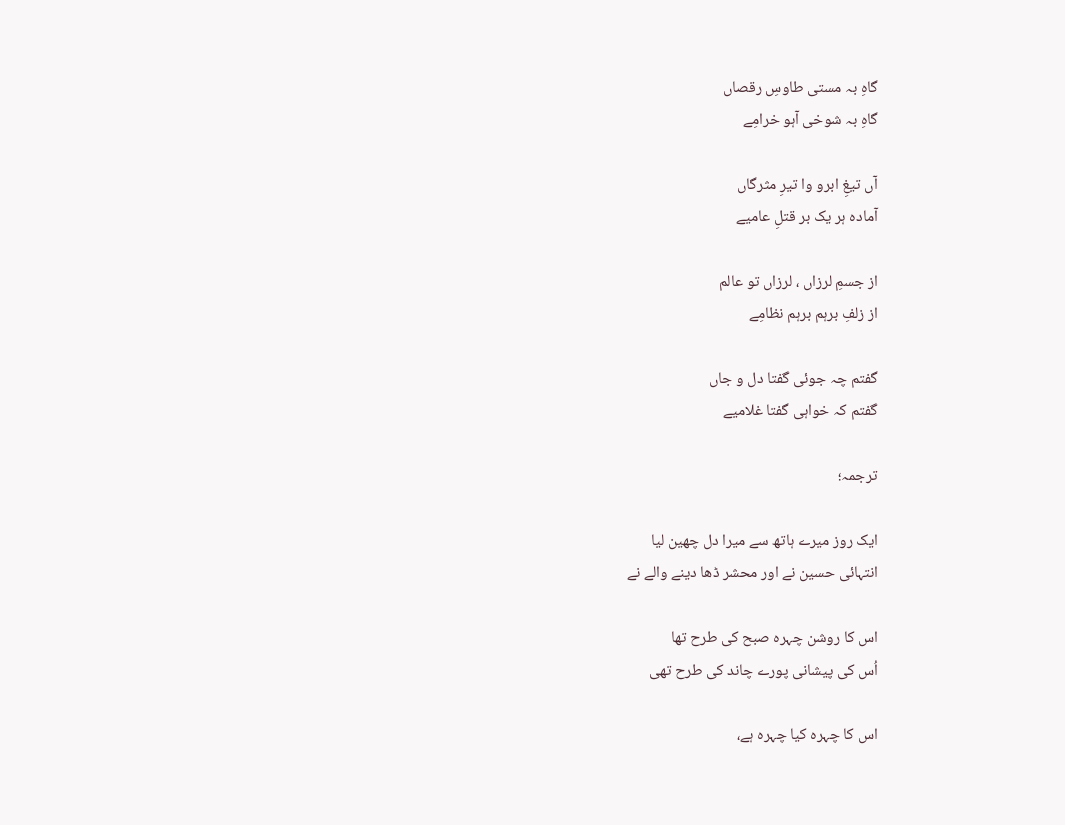گاہِ بہ مستی طاوسِ رقصاں
گاہِ بہ شوخی آہو خرامِے

آں تیغِ ابرو وا تیرِ مثرگاں
آمادہ ہر یک بر قتلِ عامیے

از جسمِ لرزاں ، لرزاں تو عالم
از زلفِ برہم برہم نظامِے

گفتم چہ جوئی گفتا دل و جاں
گفتم کہ خواہی گفتا غلامیے

ترجمہ؛

ایک روز میرے ہاتھ سے میرا دل چھین لیا
انتہائی حسین نے اور محشر ڈھا دینے والے نے

اس کا روشن چہرہ صبح کی طرح تھا
اُس کی پیشانی پورے چاند کی طرح تھی

اس کا چہرہ کیا چہرہ ہے،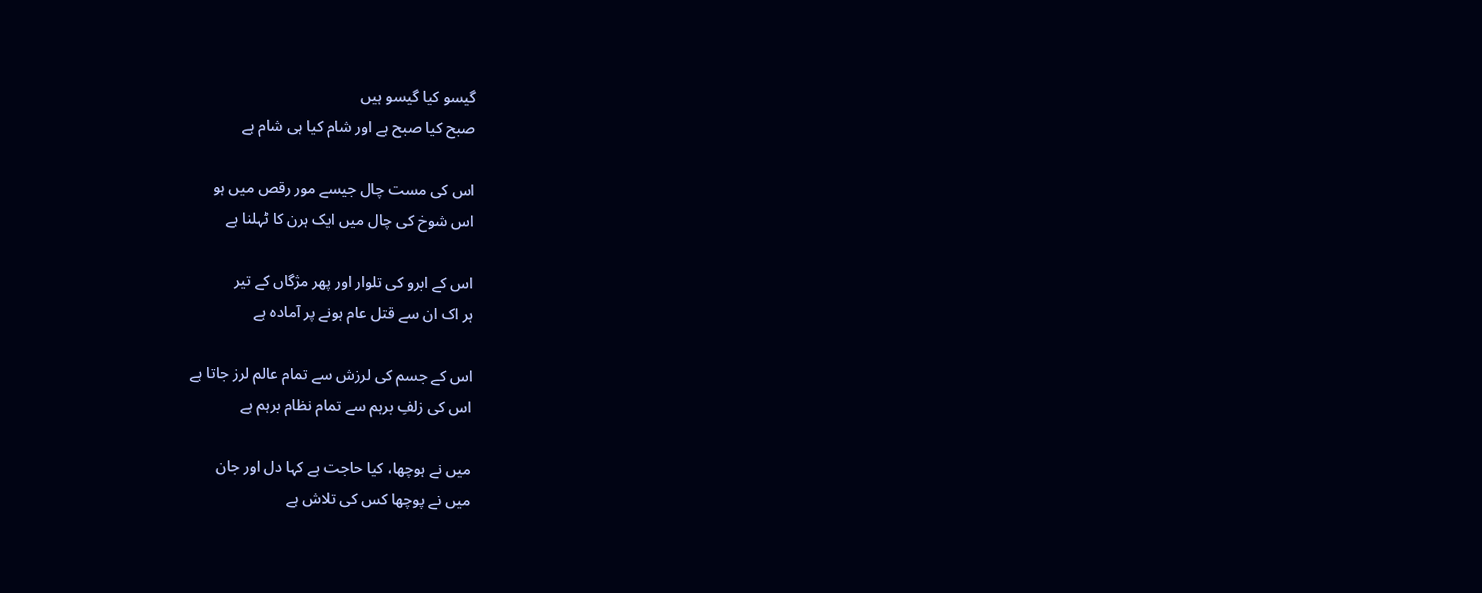گیسو کیا گیسو ہیں
صبح کیا صبح ہے اور شام کیا ہی شام ہے

اس کی مست چال جیسے مور رقص میں ہو
اس شوخ کی چال میں ایک ہرن کا ٹہلنا ہے

اس کے ابرو کی تلوار اور پھر مژگاں کے تیر
ہر اک ان سے قتل عام ہونے پر آمادہ ہے

اس کے جسم کی لرزش سے تمام عالم لرز جاتا ہے
اس کی زلفِ برہم سے تمام نظام برہم ہے

میں نے ہوچھا، کیا حاجت ہے کہا دل اور جان
میں نے پوچھا کس کی تلاش ہے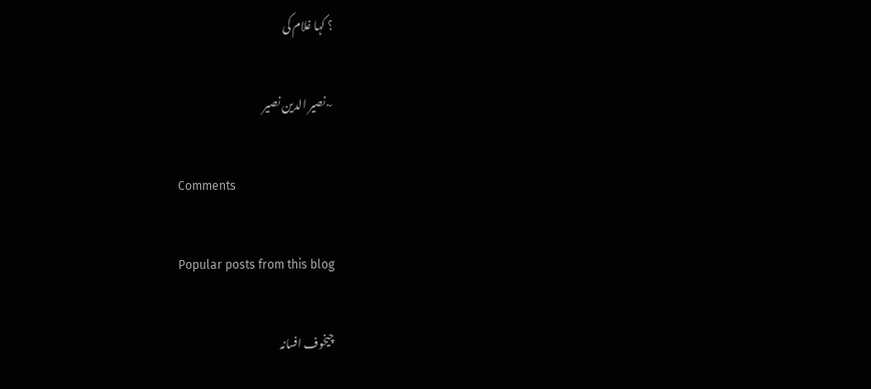؟ کہا غلام کی

~نصیر الدین نصیر

Comments

Popular posts from this blog

چیخوف افسانہ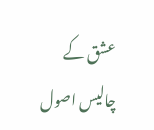عشق کے چالیس اصول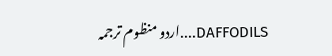DAFFODILS....اردو منظوم ترجمہ